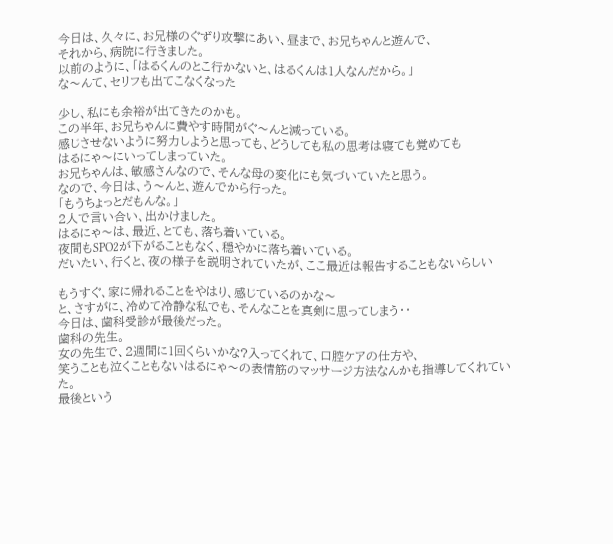今日は、久々に、お兄様のぐずり攻撃にあい、昼まで、お兄ちゃんと遊んで、
それから、病院に行きました。
以前のように、「はるくんのとこ行かないと、はるくんは1人なんだから。」
な〜んて、セリフも出てこなくなった

少し、私にも余裕が出てきたのかも。
この半年、お兄ちゃんに費やす時間がぐ〜んと減っている。
感じさせないように努力しようと思っても、どうしても私の思考は寝ても覚めても
はるにゃ〜にいってしまっていた。
お兄ちゃんは、敏感さんなので、そんな母の変化にも気づいていたと思う。
なので、今日は、う〜んと、遊んでから行った。
「もうちょっとだもんな。」
2人で言い合い、出かけました。
はるにゃ〜は、最近、とても、落ち着いている。
夜間もSPO2が下がることもなく、穏やかに落ち着いている。
だいたい、行くと、夜の様子を説明されていたが、ここ最近は報告することもないらしい

もうすぐ、家に帰れることをやはり、感じているのかな〜
と、さすがに、冷めて冷静な私でも、そんなことを真剣に思ってしまう・・
今日は、歯科受診が最後だった。
歯科の先生。
女の先生で、2週間に1回くらいかな?入ってくれて、口腔ケアの仕方や、
笑うことも泣くこともないはるにゃ〜の表情筋のマッサージ方法なんかも指導してくれていた。
最後という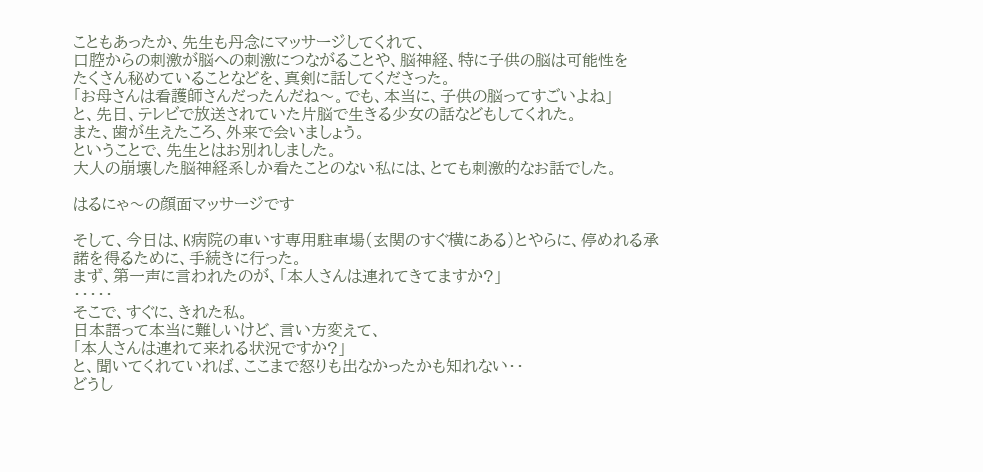こともあったか、先生も丹念にマッサージしてくれて、
口腔からの刺激が脳への刺激につながることや、脳神経、特に子供の脳は可能性を
たくさん秘めていることなどを、真剣に話してくださった。
「お母さんは看護師さんだったんだね〜。でも、本当に、子供の脳ってすごいよね」
と、先日、テレビで放送されていた片脳で生きる少女の話などもしてくれた。
また、歯が生えたころ、外来で会いましょう。
ということで、先生とはお別れしました。
大人の崩壊した脳神経系しか看たことのない私には、とても刺激的なお話でした。

はるにゃ〜の顔面マッサージです

そして、今日は、K病院の車いす専用駐車場(玄関のすぐ横にある)とやらに、停めれる承諾を得るために、手続きに行った。
まず、第一声に言われたのが、「本人さんは連れてきてますか?」
・・・・・
そこで、すぐに、きれた私。
日本語って本当に難しいけど、言い方変えて、
「本人さんは連れて来れる状況ですか?」
と、聞いてくれていれば、ここまで怒りも出なかったかも知れない・・
どうし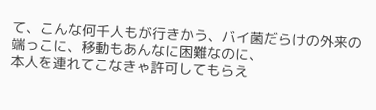て、こんな何千人もが行きかう、バイ菌だらけの外来の端っこに、移動もあんなに困難なのに、
本人を連れてこなきゃ許可してもらえ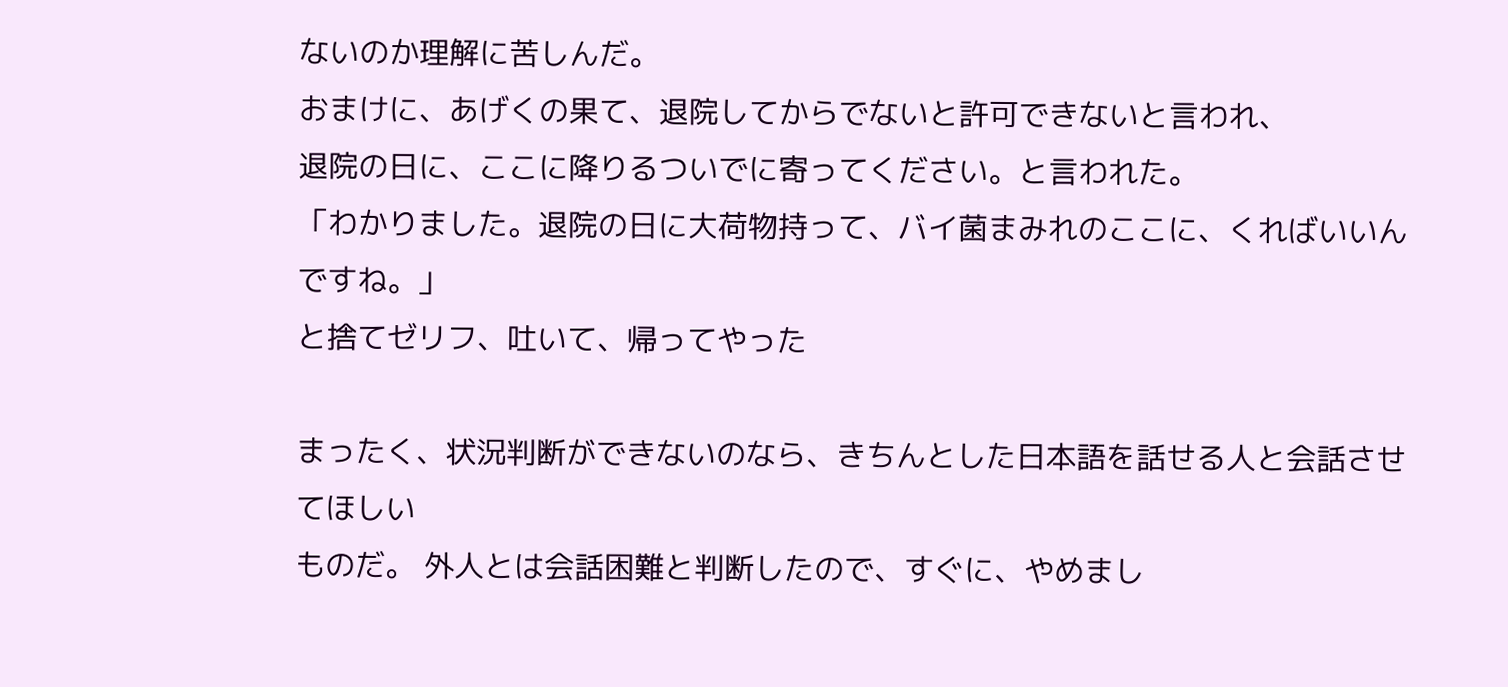ないのか理解に苦しんだ。
おまけに、あげくの果て、退院してからでないと許可できないと言われ、
退院の日に、ここに降りるついでに寄ってください。と言われた。
「わかりました。退院の日に大荷物持って、バイ菌まみれのここに、くればいいんですね。」
と捨てゼリフ、吐いて、帰ってやった

まったく、状況判断ができないのなら、きちんとした日本語を話せる人と会話させてほしい
ものだ。 外人とは会話困難と判断したので、すぐに、やめまし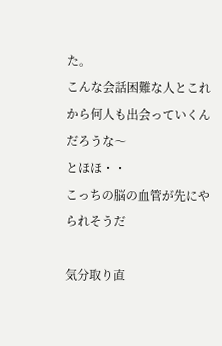た。
こんな会話困難な人とこれから何人も出会っていくんだろうな〜
とほほ・・
こっちの脳の血管が先にやられそうだ

気分取り直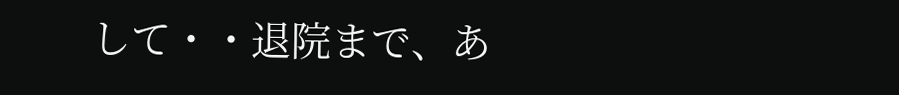して・・退院まで、あ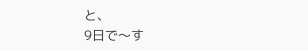と、
9日で〜す